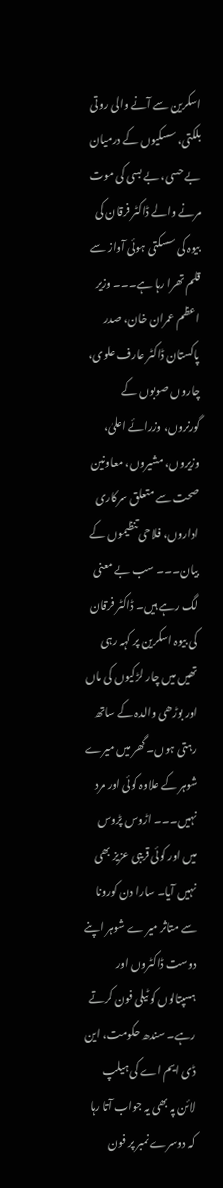اسکرین سے آنے والی روتی بلکتی، سسکیوں کے درمیان بے حسی، بے بسی کی موت مرنے والے ڈاکٹر فرقان کی بیوہ کی سسکتی ہوئی آواز سے قلم تھرا رہا ہے۔۔۔ وزیر اعظم عمران خان، صدر پاکستان ڈاکٹر عارف علوی، چاروں صوبوں کے گورنروں، وزرائے اعلیٰ، وزیروں، مشیروں، معاونین صحت سے متعلق سرکاری اداروں، فلاحی تنظیموں کے بیان۔۔۔ سب بے معنی لگ رہے ہیں۔ ڈاکٹر فرقان کی بیوہ اسکرین پر کہہ رہی تھیں میں چار لڑکیوں کی ماں اور بوڑھی والدہ کے ساتھ رہتی ہوں۔ گھر میں میرے شوہر کے علاوہ کوئی اور مرد نہیں۔۔۔ اڑوس پڑوس میں اور کوئی قریبی عزیز بھی نہیں آیا۔ سارا دن کورونا سے متاثر میر ے شوہر اپنے دوست ڈاکٹروں اور ہسپتالوں کو ٹیلی فون کرتے رہے۔ سندھ حکومت، این ڈی ایم اے کی ہیلپ لائن پہ بھی یہ جواب آتا رہا کہ دوسرے نمبر پر فون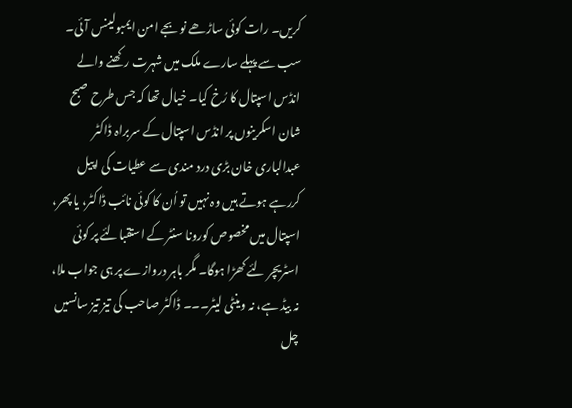کریں۔ رات کوئی ساڑھے نو بجے امن ایمبولینس آئی۔ سب سے پہلے سارے ملک میں شہرت رکھنے والے انڈس اسپتال کا رُخ کیا۔ خیال تھا کہ جس طرح صبح شان اسکرینوں پر انڈس اسپتال کے سربراہ ڈاکٹر عبدالباری خان بڑی درد مندی سے عطیات کی اپیل کررہے ہوتے ہیں وہ نہیں تو اُن کا کوئی نائب ڈاکٹر، یا پھر، اسپتال میں مخصوص کورونا سنٹر کے استقبالئے پر کوئی اسٹریچر لئے کھڑا ہوگا۔ مگر باہر دروازے پر ہی جواب ملا، نہ بیڈ ہے، نہ وینٹی لیٹر۔۔۔ ڈاکٹر صاحب کی تیز تیز سانسیں چل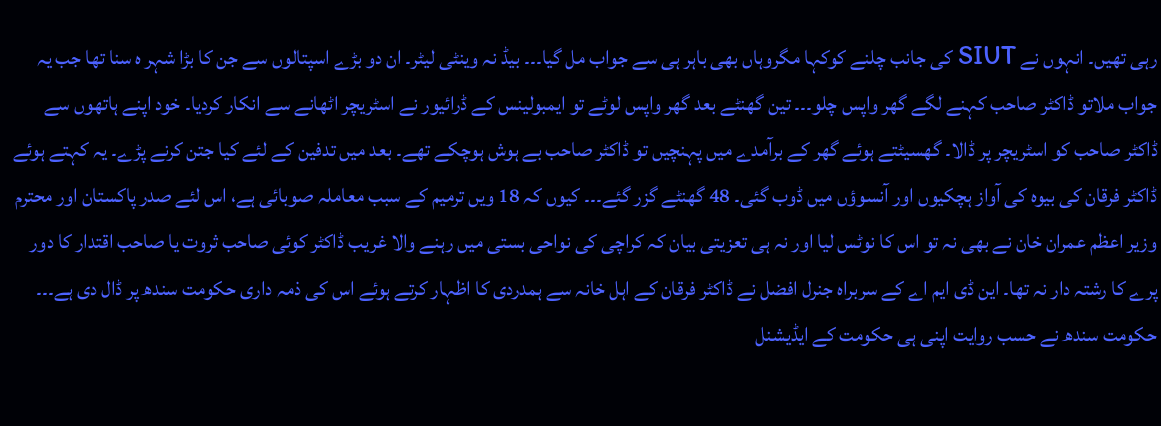رہی تھیں۔ انہوں نے SIUT کی جانب چلنے کوکہا مگروہاں بھی باہر ہی سے جواب مل گیا۔۔۔ بیڈ نہ وینٹی لیٹر۔ ان دو بڑے اسپتالوں سے جن کا بڑا شہر ہ سنا تھا جب یہ جواب ملاتو ڈاکٹر صاحب کہنے لگے گھر واپس چلو۔۔۔ تین گھنٹے بعد گھر واپس لوٹے تو ایمبولینس کے ڈرائیور نے اسٹریچر اٹھانے سے انکار کردیا۔ خود اپنے ہاتھوں سے ڈاکٹر صاحب کو اسٹریچر پر ڈالا۔ گھسیٹتے ہوئے گھر کے برآمدے میں پہنچیں تو ڈاکٹر صاحب بے ہوش ہوچکے تھے۔ بعد میں تدفین کے لئے کیا جتن کرنے پڑے۔ یہ کہتے ہوئے ڈاکٹر فرقان کی بیوہ کی آواز ہچکیوں اور آنسوؤں میں ڈوب گئی۔ 48 گھنٹے گزر گئے۔۔۔ کیوں کہ 18 ویں ترمیم کے سبب معاملہ صوبائی ہے، اس لئے صدر پاکستان اور محترم وزیر اعظم عمران خان نے بھی نہ تو اس کا نوٹس لیا اور نہ ہی تعزیتی بیان کہ کراچی کی نواحی بستی میں رہنے والا غریب ڈاکٹر کوئی صاحب ثروت یا صاحب اقتدار کا دور پرے کا رشتہ دار نہ تھا۔ این ڈی ایم اے کے سربراہ جنرل افضل نے ڈاکٹر فرقان کے اہل خانہ سے ہمدردی کا اظہار کرتے ہوئے اس کی ذمہ داری حکومت سندھ پر ڈال دی ہے۔۔۔ حکومت سندھ نے حسب روایت اپنی ہی حکومت کے ایڈیشنل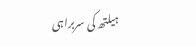ہیلتھ کی سربراہی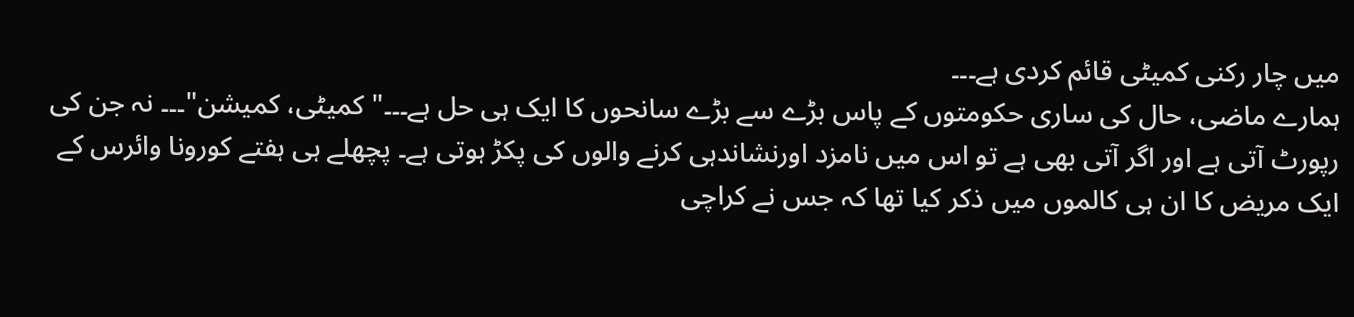میں چار رکنی کمیٹی قائم کردی ہے۔۔۔
ہمارے ماضی، حال کی ساری حکومتوں کے پاس بڑے سے بڑے سانحوں کا ایک ہی حل ہے۔۔۔"کمیٹی، کمیشن"۔۔۔ نہ جن کی رپورٹ آتی ہے اور اگر آتی بھی ہے تو اس میں نامزد اورنشاندہی کرنے والوں کی پکڑ ہوتی ہے۔ پچھلے ہی ہفتے کورونا وائرس کے ایک مریض کا ان ہی کالموں میں ذکر کیا تھا کہ جس نے کراچی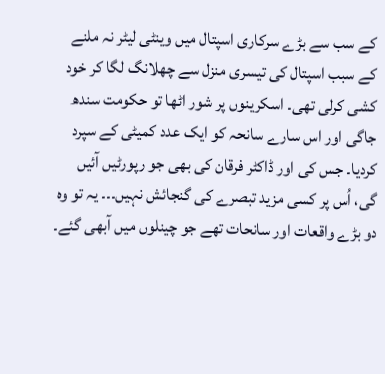کے سب سے بڑے سرکاری اسپتال میں وینٹی لیٹر نہ ملنے کے سبب اسپتال کی تیسری منزل سے چھلانگ لگا کر خود کشی کرلی تھی۔ اسکرینوں پر شور اٹھا تو حکومت سندھ جاگی اور اس سارے سانحہ کو ایک عدد کمیٹی کے سپرد کردیا۔ جس کی اور ڈاکٹر فرقان کی بھی جو رپورٹیں آئیں گی، اُس پر کسی مزید تبصرے کی گنجائش نہیں۔۔۔ یہ تو وہ دو بڑے واقعات اور سانحات تھے جو چینلوں میں آبھی گئے۔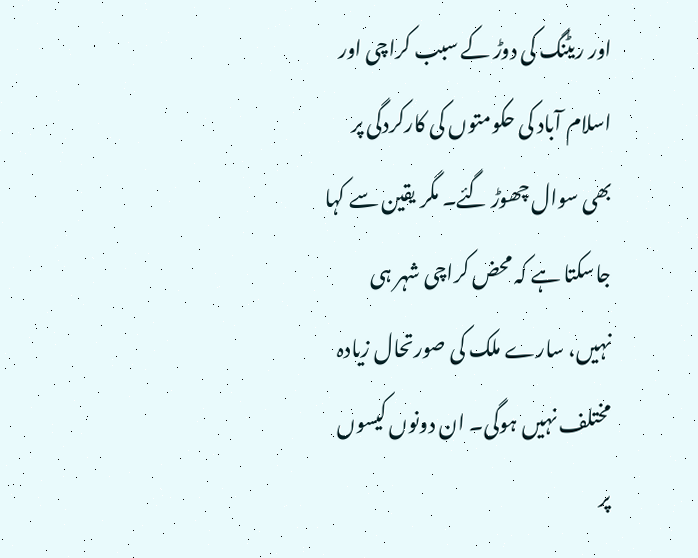اور ریٹنگ کی دوڑ کے سبب کراچی اور اسلام آباد کی حکومتوں کی کارکردگی پر بھی سوال چھوڑ گئے۔ مگر یقین سے کہا جاسکتا ہے کہ محض کراچی شہر ہی نہیں، سارے ملک کی صورتحال زیادہ مختلف نہیں ہوگی۔ ان دونوں کیسوں پر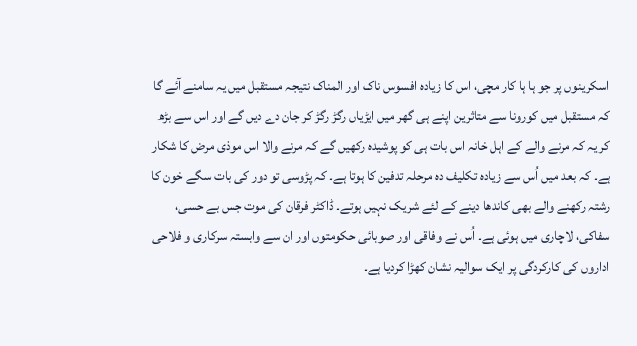اسکرینوں پر جو ہا ہا کار مچی، اس کا زیادہ افسوس ناک اور المناک نتیجہ مستقبل میں یہ سامنے آئے گا کہ مستقبل میں کورونا سے متاثرین اپنے ہی گھر میں ایڑیاں رگڑ رگڑ کر جان دے دیں گے اور اس سے بڑھ کر یہ کہ مرنے والے کے اہل خانہ اس بات ہی کو پوشیدہ رکھیں گے کہ مرنے والا اس موذی مرض کا شکار ہے۔ کہ بعد میں اُس سے زیادہ تکلیف دہ مرحلہ تدفین کا ہوتا ہے۔ کہ پڑوسی تو دور کی بات سگے خون کا رشتہ رکھنے والے بھی کاندھا دینے کے لئے شریک نہیں ہوتے۔ ڈاکٹر فرقان کی موت جس بے حسی، سفاکی، لاچاری میں ہوئی ہے۔ اُس نے وفاقی اور صوبائی حکومتوں اور ان سے وابستہ سرکاری و فلاحی اداروں کی کارکردگی پر ایک سوالیہ نشان کھڑا کردیا ہے۔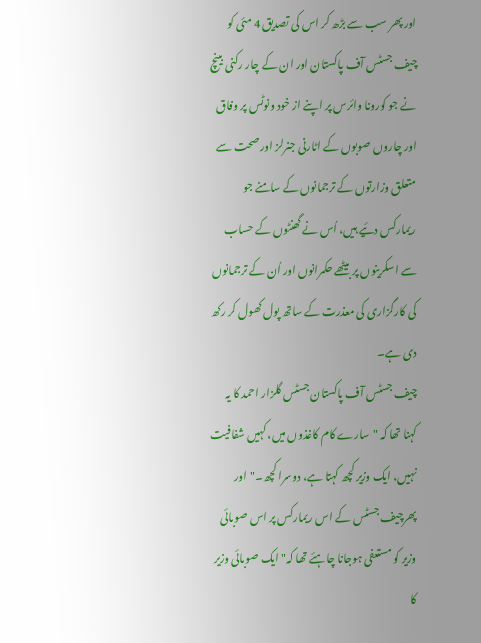اور پھر سب سے بڑھ کر اس کی تصدیق 4 مئی کو چیف جسٹس آف پاکستان اور ان کے چار رکنی بینچ نے جو کورونا وائرس پر اپنے از خود ونوٹس پر وفاق اور چاروں صوبوں کے اٹارنی جنرلز اور صحت سے متعلق وزارتوں کے ترجمانوں کے سامنے جو ریمارکس دئیے ہیں، اُس نے گھنٹوں کے حساب سے اسکرینوں پر بیٹھے حکمرانوں اور اُن کے ترجمانوں کی کارگزاری کی معذرت کے ساتھ پول کھول کر رکھ دی ہے۔
چیف جسٹس آف پاکستان جسٹس گلزار احمد کا یہ کہنا تھا کہ "سارے کام کاغذوں میں، کہیں شفافیت نہیں، ایک وزیر کچھ کہتا ہے، دوسرا کچھ۔"اور پھرچیف جسٹس کے اس ریمارکس پر اس صوبائی وزیر کو مستعفی ہوجانا چاہئے تھا کہ" ایک صوبائی وزیر کا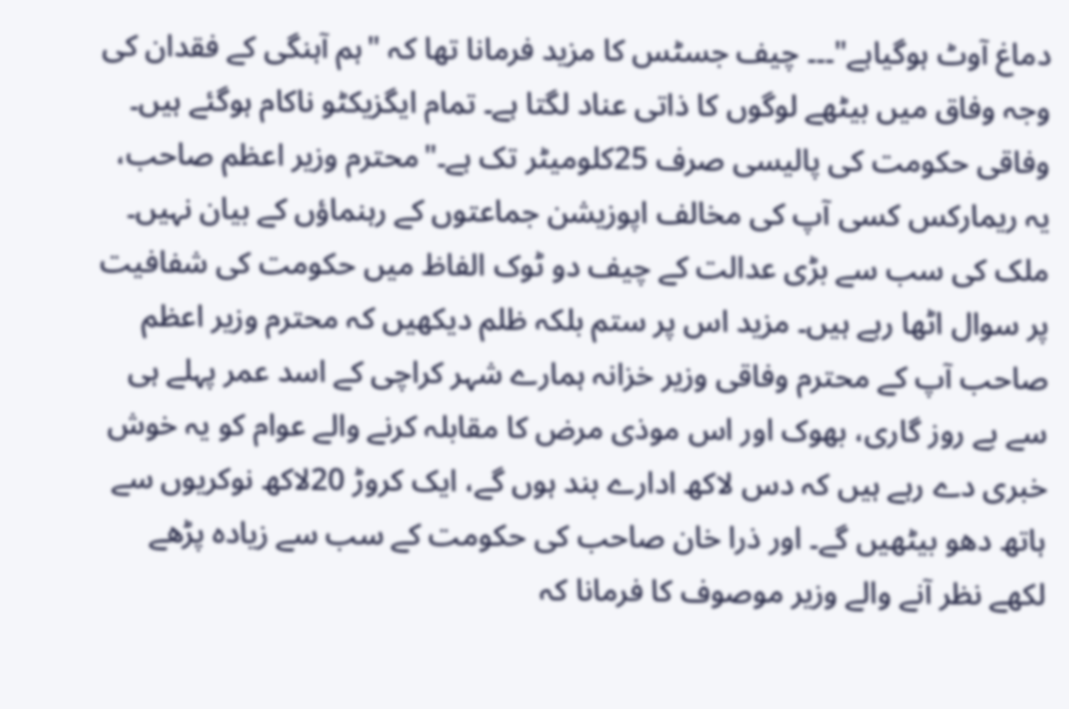دماغ آوٹ ہوگیاہے"۔۔۔ چیف جسٹس کا مزید فرمانا تھا کہ "ہم آہنگی کے فقدان کی وجہ وفاق میں بیٹھے لوگوں کا ذاتی عناد لگتا ہے۔ تمام ایگزیکٹو ناکام ہوگئے ہیں۔ وفاقی حکومت کی پالیسی صرف 25کلومیٹر تک ہے۔"محترم وزیر اعظم صاحب، یہ ریمارکس کسی آپ کی مخالف اپوزیشن جماعتوں کے رہنماؤں کے بیان نہیں۔ ملک کی سب سے بڑی عدالت کے چیف دو ٹوک الفاظ میں حکومت کی شفافیت پر سوال اٹھا رہے ہیں۔ مزید اس پر ستم بلکہ ظلم دیکھیں کہ محترم وزیر اعظم صاحب آپ کے محترم وفاقی وزیر خزانہ ہمارے شہر کراچی کے اسد عمر پہلے ہی سے بے روز گاری، بھوک اور اس موذی مرض کا مقابلہ کرنے والے عوام کو یہ خوش خبری دے رہے ہیں کہ دس لاکھ ادارے بند ہوں گے، ایک کروڑ 20لاکھ نوکریوں سے ہاتھ دھو بیٹھیں گے۔ اور ذرا خان صاحب کی حکومت کے سب سے زیادہ پڑھے لکھے نظر آنے والے وزیر موصوف کا فرمانا کہ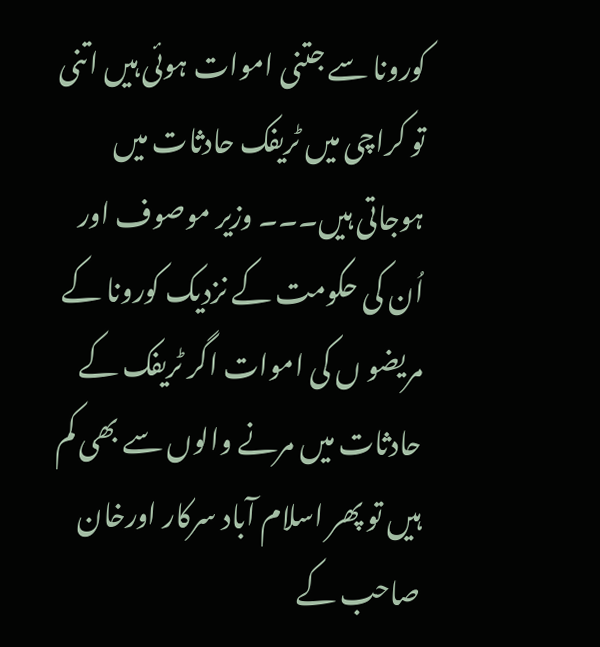کورونا سے جتنی اموات ہوئی ہیں اتنی تو کراچی میں ٹریفک حادثات میں ہوجاتی ہیں۔۔۔ وزیر موصوف اور اُن کی حکومت کے نزدیک کورونا کے مریضو ں کی اموات اگر ٹریفک کے حادثات میں مرنے والوں سے بھی کم ہیں تو پھر اسلام آباد سرکار اورخان صاحب کے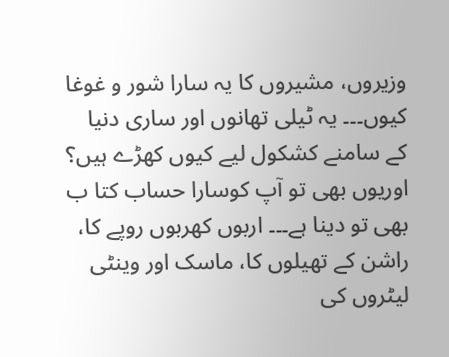وزیروں، مشیروں کا یہ سارا شور و غوغا کیوں۔۔۔ یہ ٹیلی تھانوں اور ساری دنیا کے سامنے کشکول لیے کیوں کھڑے ہیں؟ اوریوں بھی تو آپ کوسارا حساب کتا ب بھی تو دینا ہے۔۔۔ اربوں کھربوں روپے کا، راشن کے تھیلوں کا، ماسک اور وینٹی لیٹروں کی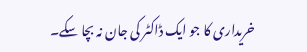خریداری کا جو ایک ڈاکٹر کی جان نہ بچا سکے۔